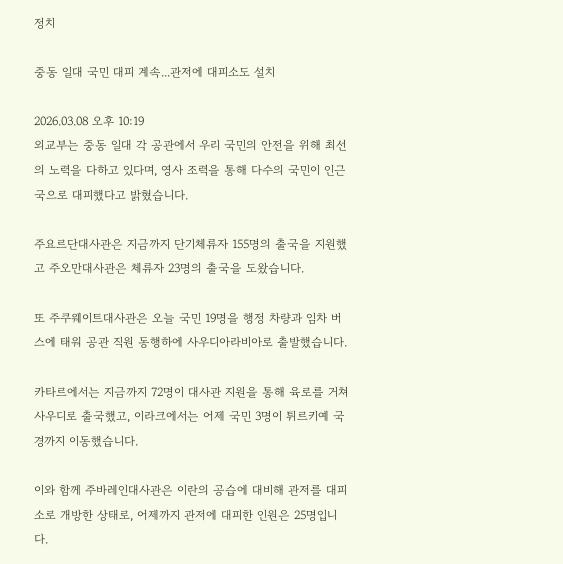정치

중동 일대 국민 대피 계속...관저에 대피소도 설치

2026.03.08 오후 10:19
외교부는 중동 일대 각 공관에서 우리 국민의 안전을 위해 최선의 노력을 다하고 있다며, 영사 조력을 통해 다수의 국민이 인근국으로 대피했다고 밝혔습니다.

주요르단대사관은 지금까지 단기체류자 155명의 출국을 지원했고 주오만대사관은 체류자 23명의 출국을 도왔습니다.

또 주쿠웨이트대사관은 오늘 국민 19명을 행정 차량과 임차 버스에 태워 공관 직원 동행하에 사우디아라비아로 출발했습니다.

카타르에서는 지금까지 72명이 대사관 지원을 통해 육로를 거쳐 사우디로 출국했고, 이라크에서는 어제 국민 3명이 튀르키예 국경까지 이동했습니다.

이와 함께 주바레인대사관은 이란의 공습에 대비해 관저를 대피소로 개방한 상태로, 어제까지 관저에 대피한 인원은 25명입니다.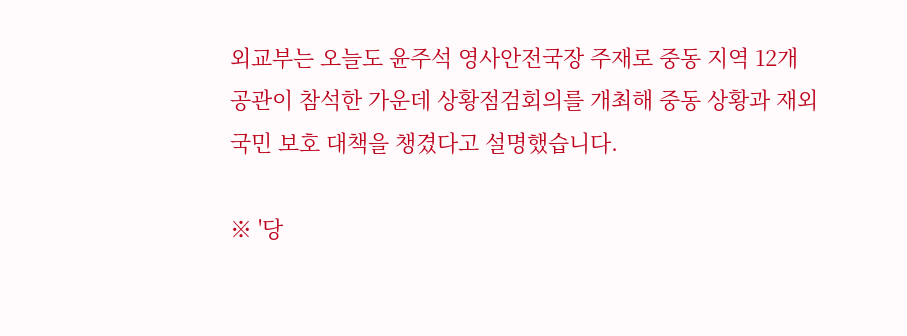외교부는 오늘도 윤주석 영사안전국장 주재로 중동 지역 12개 공관이 참석한 가운데 상황점검회의를 개최해 중동 상황과 재외국민 보호 대책을 챙겼다고 설명했습니다.

※ '당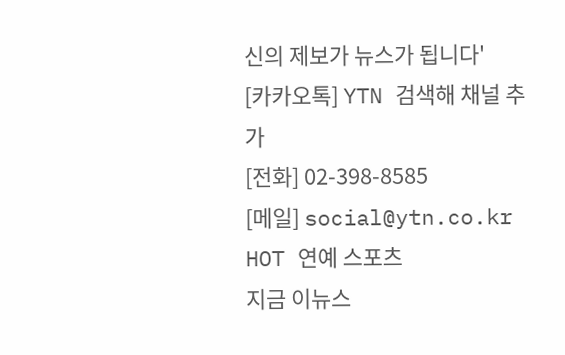신의 제보가 뉴스가 됩니다'
[카카오톡] YTN 검색해 채널 추가
[전화] 02-398-8585
[메일] social@ytn.co.kr
HOT 연예 스포츠
지금 이뉴스